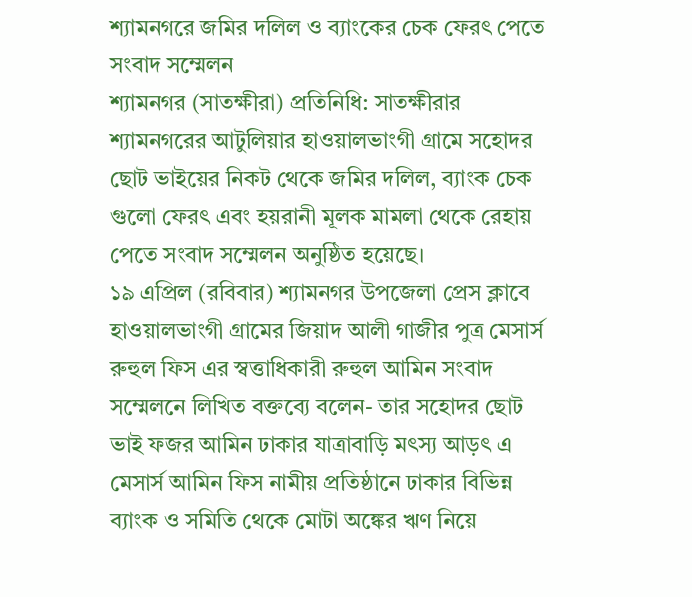শ্যামনগরে জমির দলিল ও ব্যাংকের চেক ফেরৎ পেতে সংবাদ সম্মেলন
শ্যামনগর (সাতক্ষীরা) প্রতিনিধি: সাতক্ষীরার শ্যামনগরের আটুলিয়ার হাওয়ালভাংগী গ্রামে সহোদর ছোট ভাইয়ের নিকট থেকে জমির দলিল, ব্যাংক চেক গুলো ফেরৎ এবং হয়রানী মূলক মামলা থেকে রেহায় পেতে সংবাদ সম্মেলন অনুষ্ঠিত হয়েছে।
১৯ এপ্রিল (রবিবার) শ্যামনগর উপজেলা প্রেস ক্লাবে হাওয়ালভাংগী গ্রামের জিয়াদ আলী গাজীর পুত্র মেসার্স রুহুল ফিস এর স্বত্তাধিকারী রুহুল আমিন সংবাদ সম্মেলনে লিখিত বক্তব্যে বলেন- তার সহোদর ছোট ভাই ফজর আমিন ঢাকার যাত্রাবাড়ি মৎস্য আড়ৎ এ মেসার্স আমিন ফিস নামীয় প্রতিষ্ঠানে ঢাকার বিভিন্ন ব্যাংক ও সমিতি থেকে মোটা অঙ্কের ঋণ নিয়ে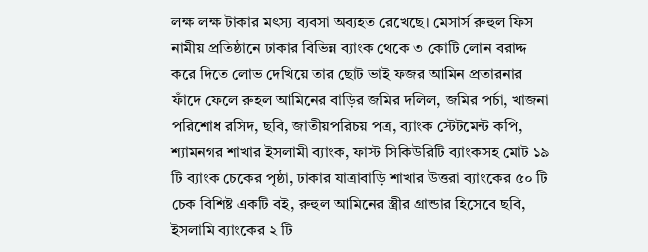লক্ষ লক্ষ টাকার মৎস্য ব্যবসা অব্যহত রেখেছে। মেসার্স রুহুল ফিস নামীয় প্রতিষ্ঠানে ঢাকার বিভিন্ন ব্যাংক থেকে ৩ কোটি লোন বরাদ্দ করে দিতে লোভ দেখিয়ে তার ছোট ভাই ফজর আমিন প্রতারনার ফাঁদে ফেলে রুহল আমিনের বাড়ির জমির দলিল, জমির পর্চা, খাজনা পরিশোধ রসিদ, ছবি, জাতীয়পরিচয় পত্র, ব্যাংক স্টেটমেন্ট কপি, শ্যামনগর শাখার ইসলামী ব্যাংক, ফাস্ট সিকিউরিটি ব্যাংকসহ মোট ১৯ টি ব্যাংক চেকের পৃষ্ঠা, ঢাকার যাত্রাবাড়ি শাখার উত্তরা ব্যাংকের ৫০ টি চেক বিশিষ্ট একটি বই, রুহুল আমিনের স্ত্রীর গ্রান্ডার হিসেবে ছবি, ইসলামি ব্যাংকের ২ টি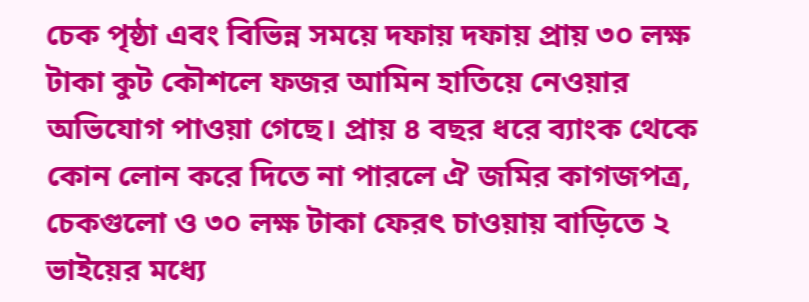চেক পৃষ্ঠা এবং বিভিন্ন সময়ে দফায় দফায় প্রায় ৩০ লক্ষ টাকা কুট কৌশলে ফজর আমিন হাতিয়ে নেওয়ার অভিযোগ পাওয়া গেছে। প্রায় ৪ বছর ধরে ব্যাংক থেকে কোন লোন করে দিতে না পারলে ঐ জমির কাগজপত্র, চেকগুলো ও ৩০ লক্ষ টাকা ফেরৎ চাওয়ায় বাড়িতে ২ ভাইয়ের মধ্যে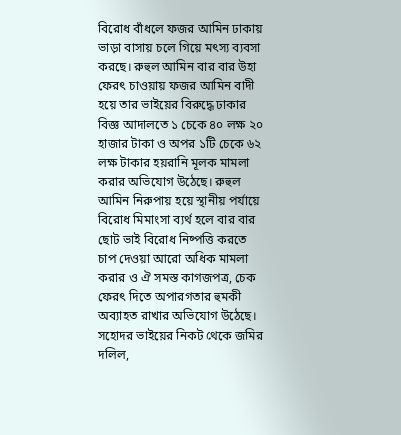বিরোধ বাঁধলে ফজর আমিন ঢাকায় ভাড়া বাসায় চলে গিয়ে মৎস্য ব্যবসা করছে। রুহুল আমিন বার বার উহা ফেরৎ চাওয়ায় ফজর আমিন বাদী হয়ে তার ভাইয়ের বিরুদ্ধে ঢাকার বিজ্ঞ আদালতে ১ চেকে ৪০ লক্ষ ২০ হাজার টাকা ও অপর ১টি চেকে ৬২ লক্ষ টাকার হয়রানি মূলক মামলা করার অভিযোগ উঠেছে। রুহুল আমিন নিরুপায় হয়ে স্থানীয় পর্যায়ে বিরোধ মিমাংসা ব্যর্থ হলে বার বার ছোট ভাই বিরোধ নিষ্পত্তি করতে চাপ দেওয়া আরো অধিক মামলা করার ও ঐ সমস্ত কাগজপত্র, চেক ফেরৎ দিতে অপারগতার হুমকী অব্যাহত রাখার অভিযোগ উঠেছে। সহোদর ভাইয়ের নিকট থেকে জমির দলিল,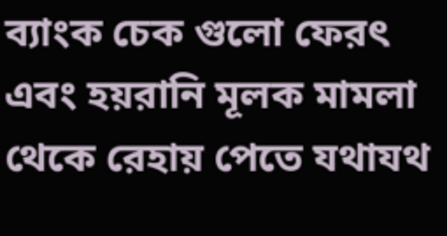ব্যাংক চেক গুলো ফেরৎ এবং হয়রানি মূলক মামলা থেকে রেহায় পেতে যথাযথ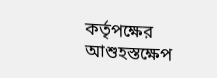কর্তৃপক্ষের আশুহস্তক্ষেপ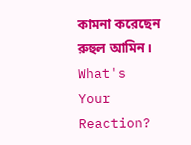কামনা করেছেন রুহুল আমিন।
What's Your Reaction?